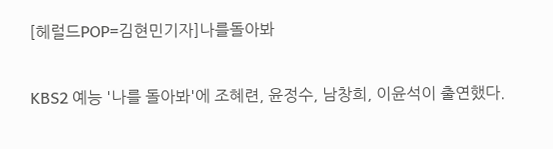[헤럴드POP=김현민기자]나를돌아봐

KBS2 예능 '나를 돌아봐'에 조혜련, 윤정수, 남창희, 이윤석이 출연했다.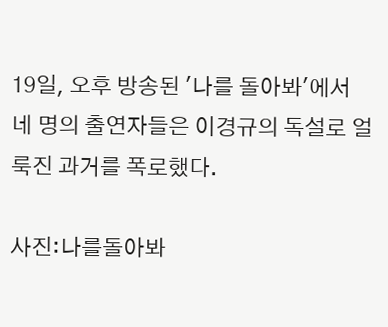19일, 오후 방송된 '나를 돌아봐'에서 네 명의 출연자들은 이경규의 독설로 얼룩진 과거를 폭로했다.

사진:나를돌아봐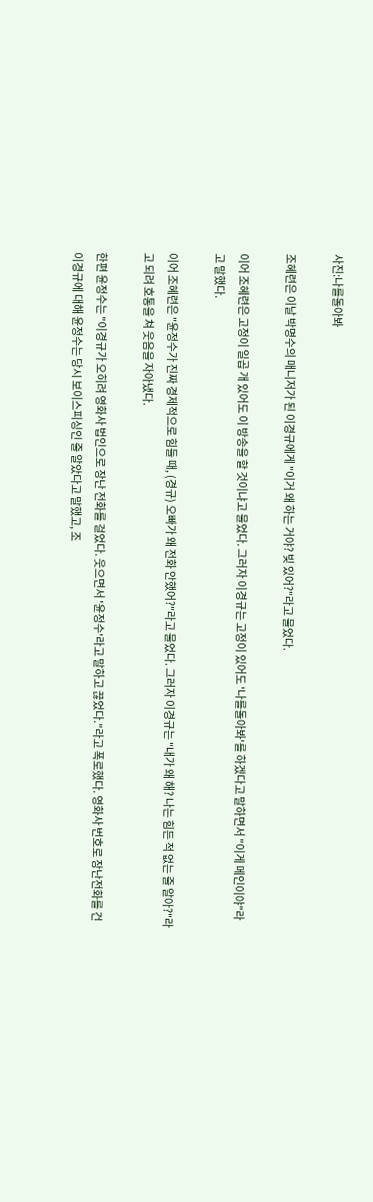사진:나를돌아봐

조혜련은 이날 박명수의 매니저가 된 이경규에게 "이거 왜 하는 거야? 빚 있어?"라고 물었다.

이어 조혜련은 고정이 일곱 개 있어도 이 방송을 할 것이냐고 물었다. 그러자 이경규는 고정이 있어도 '나를돌아봐'를 하겠다고 말하면서 "이게 메인이야"라고 말했다.

이어 조혜련은 "윤정수가 진짜 경제적으로 힘들 때, (경규) 오빠가 왜 전화 안했어?"라고 물었다. 그러자 이경규는 "내가 왜 해? 나는 힘든 적 없는 줄 알아?"라고 되려 호통을 쳐 웃음을 자아냈다.

한편 윤정수는 "이경규가 오히려 영화사 법인으로 장난 전화를 걸었다. 웃으면서 '윤정수'라고 말하고 끊었다."라고 폭로했다. 영화사 번호로 장난전화를 건 이경규에 대해 윤정수는 당시 보이스피싱인 줄 알았다고 말했고, 조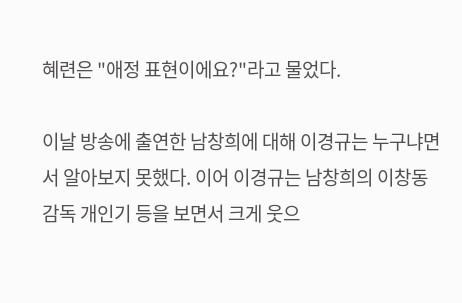혜련은 "애정 표현이에요?"라고 물었다.

이날 방송에 출연한 남창희에 대해 이경규는 누구냐면서 알아보지 못했다. 이어 이경규는 남창희의 이창동 감독 개인기 등을 보면서 크게 웃으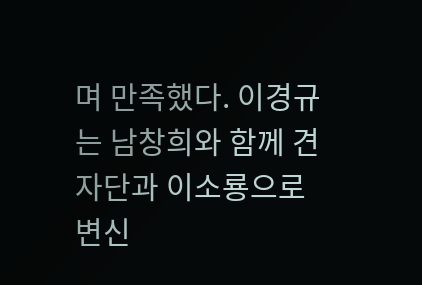며 만족했다. 이경규는 남창희와 함께 견자단과 이소룡으로 변신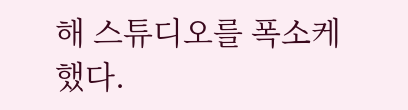해 스튜디오를 폭소케 했다.